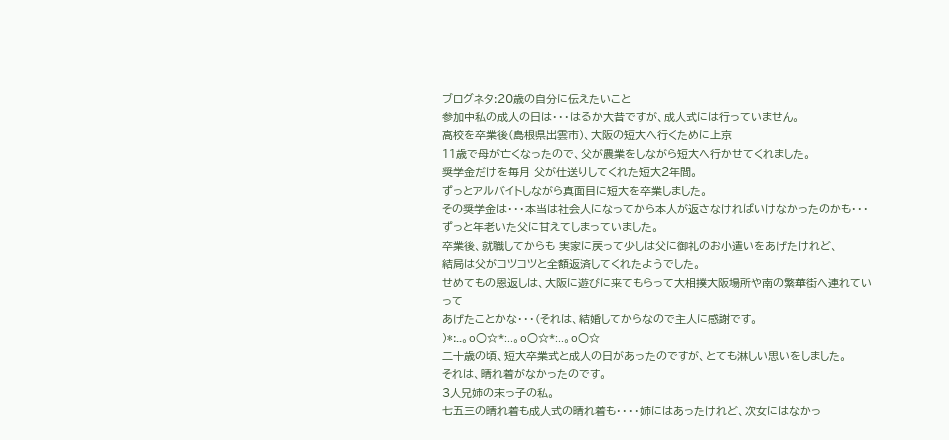ブログネタ:20歳の自分に伝えたいこと
参加中私の成人の日は・・・はるか大昔ですが、成人式には行っていません。
高校を卒業後(島根県出雲市)、大阪の短大へ行くために上京
11歳で母が亡くなったので、父が農業をしながら短大へ行かせてくれました。
奨学金だけを毎月 父が仕送りしてくれた短大2年間。
ずっとアルバイトしながら真面目に短大を卒業しました。
その奨学金は・・・本当は社会人になってから本人が返さなければいけなかったのかも・・・
ずっと年老いた父に甘えてしまっていました。
卒業後、就職してからも 実家に戻って少しは父に御礼のお小遣いをあげたけれど、
結局は父がコツコツと全額返済してくれたようでした。
せめてもの恩返しは、大阪に遊びに来てもらって大相撲大阪場所や南の繁華街へ連れていって
あげたことかな・・・(それは、結婚してからなので主人に感謝です。
)*:..。o○☆*:..。o○☆*:..。o○☆
二十歳の頃、短大卒業式と成人の日があったのですが、とても淋しい思いをしました。
それは、晴れ着がなかったのです。
3人兄姉の末っ子の私。
七五三の晴れ着も成人式の晴れ着も・・・・姉にはあったけれど、次女にはなかっ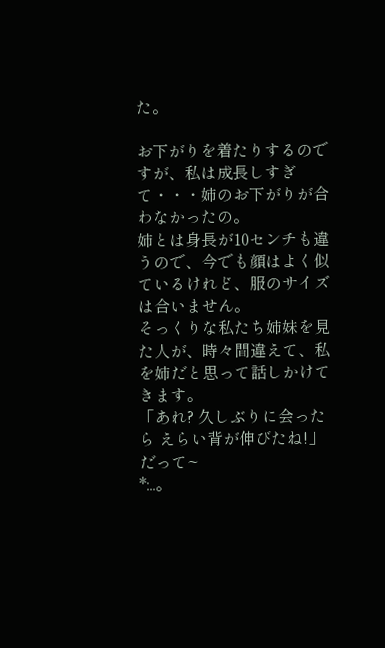た。

お下がりを着たりするのですが、私は成長しすぎて・・・姉のお下がりが合わなかったの。
姉とは身長が10センチも違うので、今でも顔はよく似ているけれど、服のサイズは合いません。
そっくりな私たち姉妹を見た人が、時々間違えて、私を姉だと思って話しかけてきます。
「あれ? 久しぶりに会ったら えらい背が伸びたね!」 だって~
*:..。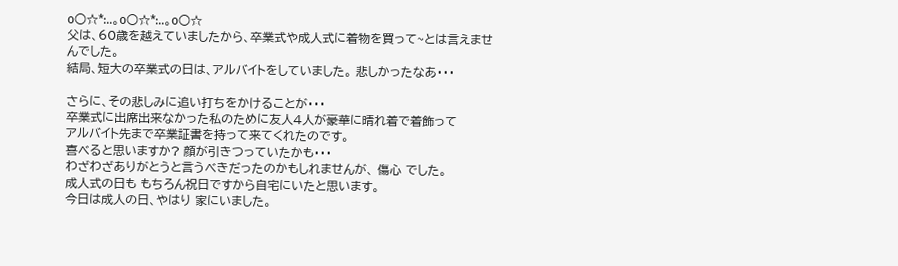o○☆*:..。o○☆*:..。o○☆
父は、60歳を越えていましたから、卒業式や成人式に着物を買って~とは言えませんでした。
結局、短大の卒業式の日は、アルバイトをしていました。 悲しかったなあ・・・

さらに、その悲しみに追い打ちをかけることが・・・
卒業式に出席出来なかった私のために友人4人が豪華に晴れ着で着飾って
アルバイト先まで卒業証書を持って来てくれたのです。
喜べると思いますか? 顔が引きつっていたかも・・・
わざわざありがとうと言うべきだったのかもしれませんが、 傷心 でした。
成人式の日も もちろん祝日ですから自宅にいたと思います。
今日は成人の日、やはり 家にいました。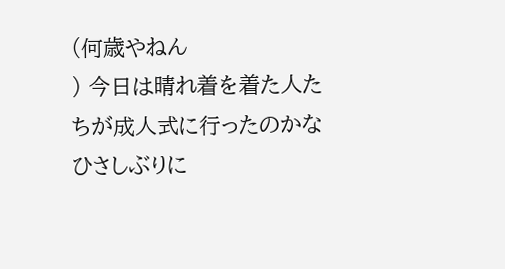(何歳やねん
) 今日は晴れ着を着た人たちが成人式に行ったのかな
ひさしぶりに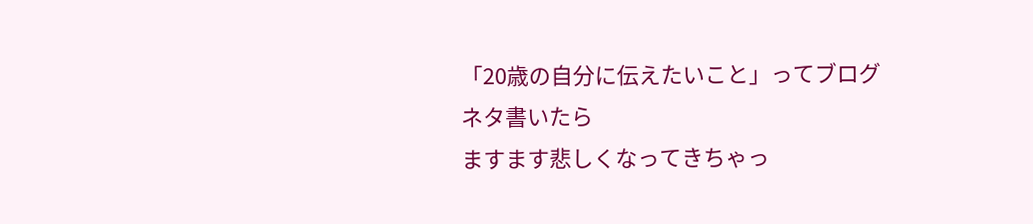「20歳の自分に伝えたいこと」ってブログネタ書いたら
ますます悲しくなってきちゃっ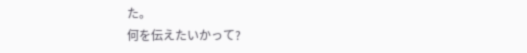た。
何を伝えたいかって?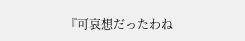『可哀想だったわね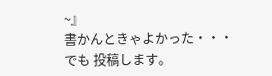~』
書かんときゃよかった・・・
でも 投稿します。